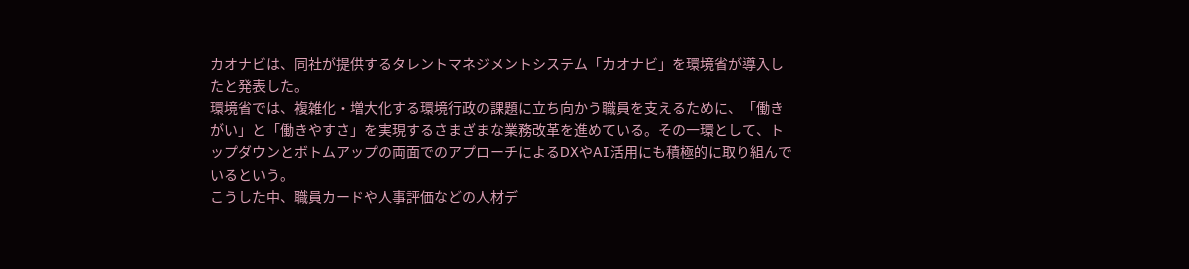カオナビは、同社が提供するタレントマネジメントシステム「カオナビ」を環境省が導入したと発表した。
環境省では、複雑化・増大化する環境行政の課題に立ち向かう職員を支えるために、「働きがい」と「働きやすさ」を実現するさまざまな業務改革を進めている。その一環として、トップダウンとボトムアップの両面でのアプローチによるDXやAI活用にも積極的に取り組んでいるという。
こうした中、職員カードや人事評価などの人材デ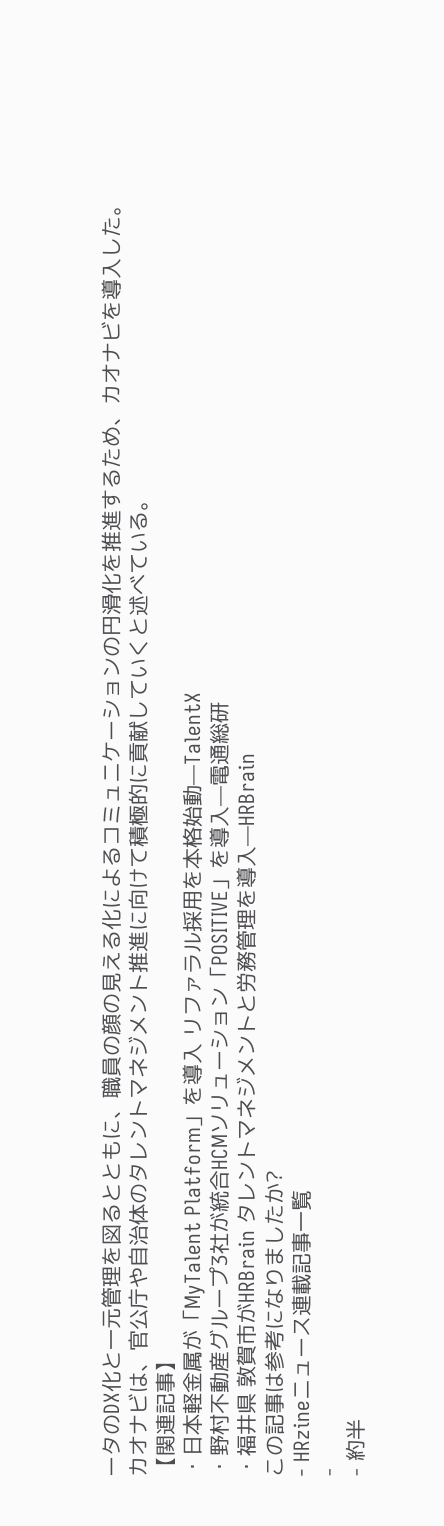ータのDX化と一元管理を図るとともに、職員の顔の見える化によるコミュニケーションの円滑化を推進するため、カオナビを導入した。
カオナビは、官公庁や自治体のタレントマネジメント推進に向けて積極的に貢献していくと述べている。
【関連記事】
・日本軽金属が「MyTalent Platform」を導入 リファラル採用を本格始動—TalentX
・野村不動産グループ3社が統合HCMソリューション「POSITIVE」を導入—電通総研
・福井県 敦賀市がHRBrain タレントマネジメントと労務管理を導入—HRBrain
この記事は参考になりましたか?
- HRzineニュース連載記事一覧
-
- 約半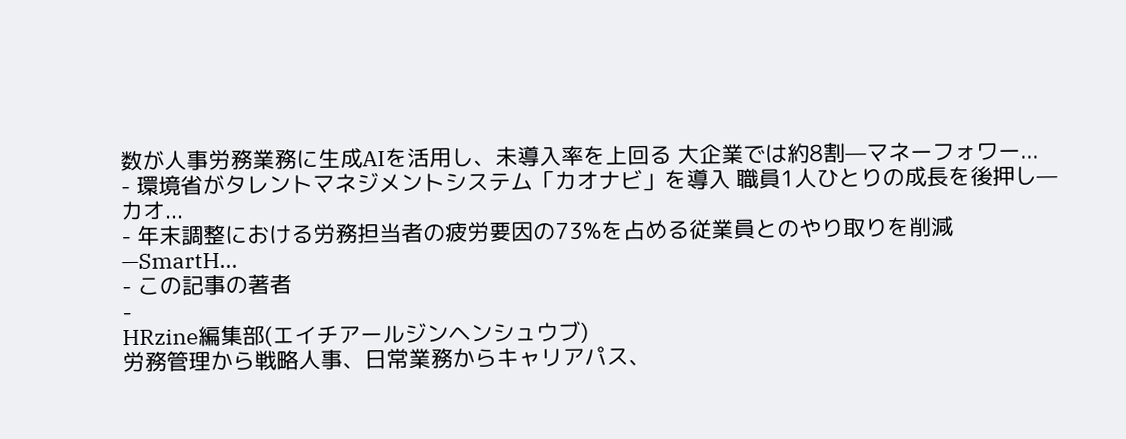数が人事労務業務に生成AIを活用し、未導入率を上回る 大企業では約8割—マネーフォワー...
- 環境省がタレントマネジメントシステム「カオナビ」を導入 職員1人ひとりの成長を後押し—カオ...
- 年末調整における労務担当者の疲労要因の73%を占める従業員とのやり取りを削減—SmartH...
- この記事の著者
-
HRzine編集部(エイチアールジンヘンシュウブ)
労務管理から戦略人事、日常業務からキャリアパス、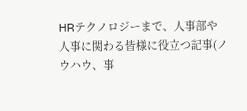HRテクノロジーまで、人事部や人事に関わる皆様に役立つ記事(ノウハウ、事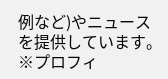例など)やニュースを提供しています。
※プロフィ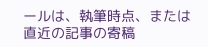ールは、執筆時点、または直近の記事の寄稿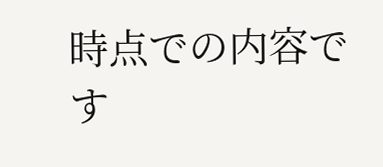時点での内容です